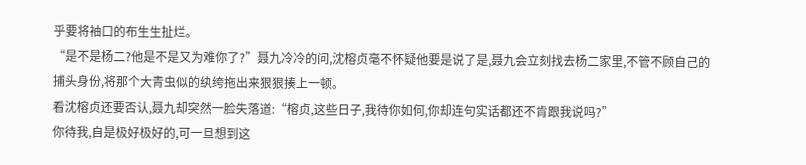乎要将袖口的布生生扯烂。
“是不是杨二?他是不是又为难你了?”聂九冷冷的问,沈榕贞毫不怀疑他要是说了是,聂九会立刻找去杨二家里,不管不顾自己的捕头身份,将那个大青虫似的纨绔拖出来狠狠揍上一顿。
看沈榕贞还要否认,聂九却突然一脸失落道:“榕贞,这些日子,我待你如何,你却连句实话都还不肯跟我说吗?”
你待我,自是极好极好的,可一旦想到这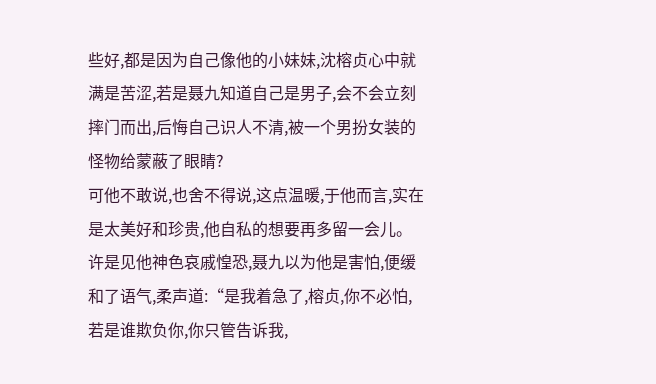些好,都是因为自己像他的小妹妹,沈榕贞心中就满是苦涩,若是聂九知道自己是男子,会不会立刻摔门而出,后悔自己识人不清,被一个男扮女装的怪物给蒙蔽了眼睛?
可他不敢说,也舍不得说,这点温暖,于他而言,实在是太美好和珍贵,他自私的想要再多留一会儿。
许是见他神色哀戚惶恐,聂九以为他是害怕,便缓和了语气,柔声道:“是我着急了,榕贞,你不必怕,若是谁欺负你,你只管告诉我,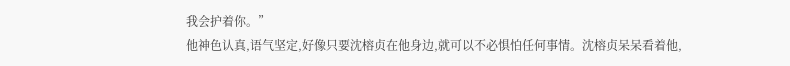我会护着你。”
他神色认真,语气坚定,好像只要沈榕贞在他身边,就可以不必惧怕任何事情。沈榕贞呆呆看着他,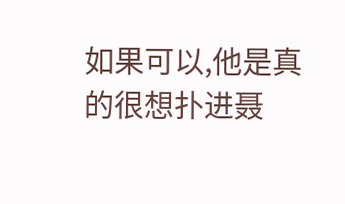如果可以,他是真的很想扑进聂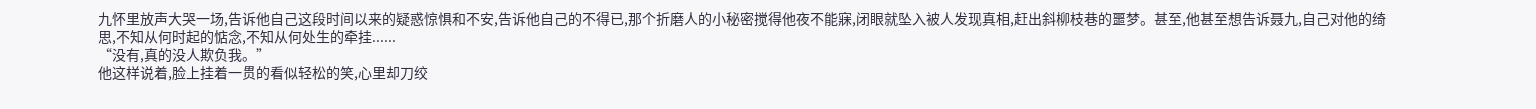九怀里放声大哭一场,告诉他自己这段时间以来的疑惑惊惧和不安,告诉他自己的不得已,那个折磨人的小秘密搅得他夜不能寐,闭眼就坠入被人发现真相,赶出斜柳枝巷的噩梦。甚至,他甚至想告诉聂九,自己对他的绮思,不知从何时起的惦念,不知从何处生的牵挂......
“没有,真的没人欺负我。”
他这样说着,脸上挂着一贯的看似轻松的笑,心里却刀绞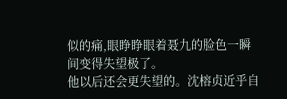似的痛,眼睁睁眼着聂九的脸色一瞬间变得失望极了。
他以后还会更失望的。沈榕贞近乎自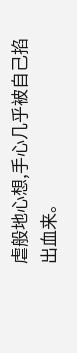虐般地心想,手心几乎被自己掐出血来。